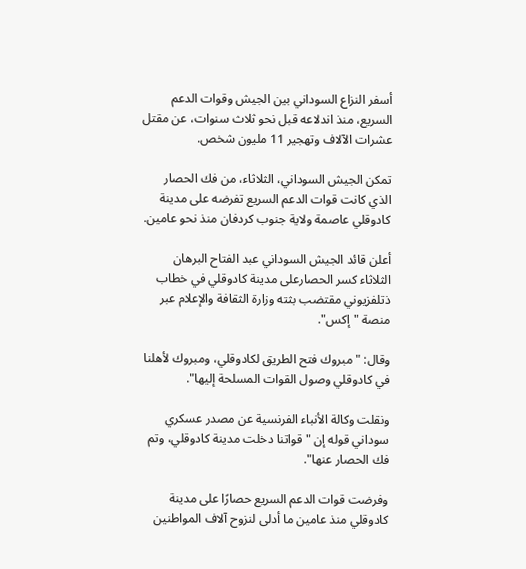أسفر النزاع السوداني بين الجيش وقوات الدعم السريع، منذ اندلاعه قبل نحو ثلاث سنوات، عن مقتل عشرات الآلاف وتهجير 11 مليون شخص.

تمكن الجيش السوداني، الثلاثاء، من فك الحصار الذي كانت قوات الدعم السريع تفرضه على مدينة كادوقلي عاصمة ولاية جنوب كردفان منذ نحو عامين.

أعلن قائد الجيش السوداني عبد الفتاح البرهان الثلاثاء كسر الحصارعلى مدينة كادوقلي في خطاب ذتلفزيوني مقتضب بثته وزارة الثقافة والإعلام عبر منصة "إكس".

وقال: "مبروك فتح الطريق لكادوقلي، ومبروك لأهلنا في كادوقلي وصول القوات المسلحة إليها".

ونقلت وكالة الأنباء الفرنسية عن مصدر عسكري سوداني قوله إن " قواتنا دخلت مدينة كادوقلي، وتم فك الحصار عنها".

وفرضت قوات الدعم السريع حصارًا على مدينة كادوقلي منذ عامين ما أدلى لنزوح آلاف المواطنين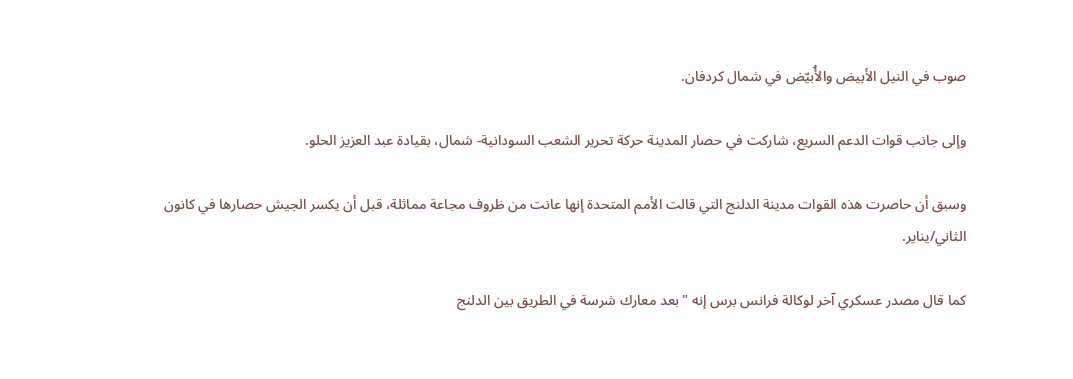صوب في النيل الأبيض والأُبيّض في شمال كردفان.

وإلى جانب قوات الدعم السريع، شاركت في حصار المدينة حركة تحرير الشعب السودانية- شمال، بقيادة عبد العزيز الحلو.

وسبق أن حاصرت هذه القوات مدينة الدلنج التي قالت الأمم المتحدة إنها عانت من ظروف مجاعة مماثلة، قبل أن يكسر الجيش حصارها في كانون الثاني/يناير.

كما قال مصدر عسكري آخر لوكالة فرانس برس إنه "بعد معارك شرسة في الطريق بين الدلنج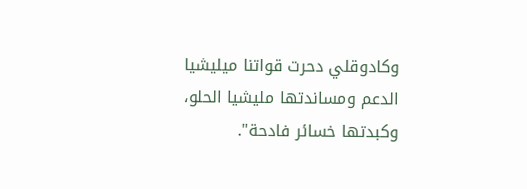وكادوقلي دحرت قواتنا ميليشيا الدعم ومساندتها مليشيا الحلو، وكبدتها خسائر فادحة".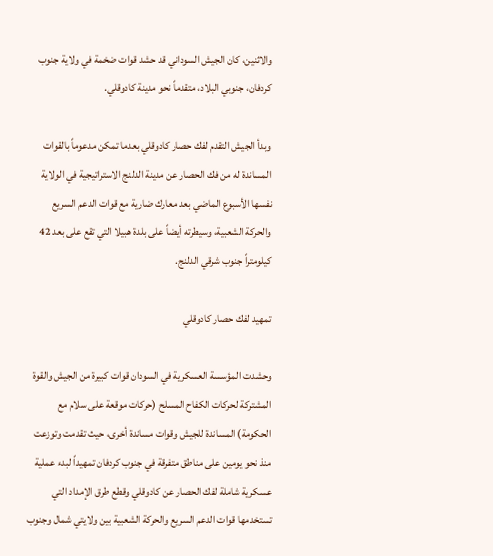والاثنين، كان الجيش السوداني قد حشد قوات ضخمة في ولاية جنوب كردفان، جنوبي البلاد، متقدماً نحو مدينة كادوقلي.

وبدأ الجيش التقدم لفك حصار كادوقلي بعدما تمكن مدعوماً بالقوات المساندة له من فك الحصار عن مدينة الدلنج الاستراتيجية في الولاية نفسها الأسبوع الماضي بعد معارك ضارية مع قوات الدعم السريع والحركة الشعبية، وسيطرته أيضاً على بلدة هبيلا التي تقع على بعد 42 كيلومتراً جنوب شرقي الدلنج.

تمهيد لفك حصار كادوقلي

وحشدت المؤسسة العسكرية في السودان قوات كبيرة من الجيش والقوة المشتركة لحركات الكفاح المسلح (حركات موقعة على سلام مع الحكومة) المساندة للجيش وقوات مساندة أخرى، حيث تقدمت وتوزعت منذ نحو يومين على مناطق متفرقة في جنوب كردفان تمهيداً لبدء عملية عسكرية شاملة لفك الحصار عن كادوقلي وقطع طرق الإمداد التي تستخدمها قوات الدعم السريع والحركة الشعبية بين ولايتي شمال وجنوب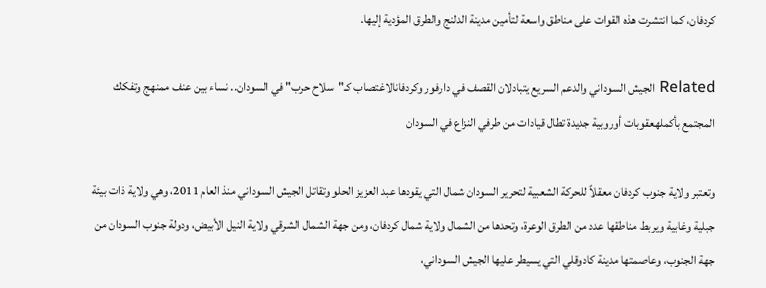كردفان، كما انتشرت هذه القوات على مناطق واسعة لتأمين مدينة الدلنج والطرق المؤدية إليها.

Related الجيش السوداني والدعم السريع يتبادلان القصف في دارفور وكردفانالاغتصاب كـ"سلاح حرب" في السودان.. نساء بين عنف ممنهج وتفكك المجتمع بأكملهعقوبات أوروبية جديدة تطال قيادات من طرفي النزاع في السودان

وتعتبر ولاية جنوب كردفان معقلاً للحركة الشعبية لتحرير السودان شمال التي يقودها عبد العزيز الحلو وتقاتل الجيش السوداني منذ العام 2011، وهي ولاية ذات بيئة جبلية وغابية ويربط مناطقها عدد من الطرق الوعرة، وتحدها من الشمال ولاية شمال كردفان، ومن جهة الشمال الشرقي ولاية النيل الأبيض، ودولة جنوب السودان من جهة الجنوب، وعاصمتها مدينة كادوقلي التي يسيطر عليها الجيش السوداني،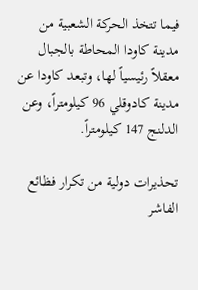فيما تتخذ الحركة الشعبية من مدينة كاودا المحاطة بالجبال معقلاً رئيسياً لها، وتبعد كاودا عن مدينة كادوقلي 96 كيلومتراً، وعن الدلنج 147 كيلومتراً.

تحذيرات دولية من تكرار فظائع الفاشر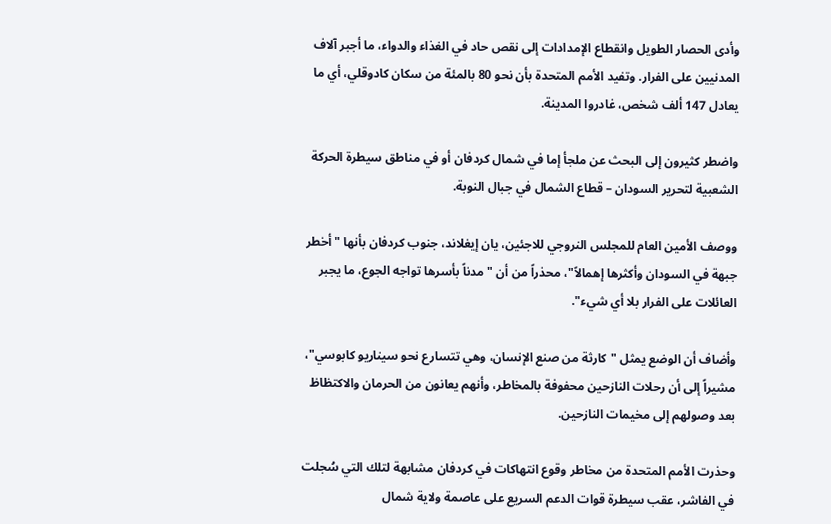وأدى الحصار الطويل وانقطاع الإمدادات إلى نقص حاد في الغذاء والدواء، ما أجبر آلاف المدنيين على الفرار. وتفيد الأمم المتحدة بأن نحو 80 بالمئة من سكان كادوقلي، أي ما يعادل 147 ألف شخص، غادروا المدينة.

واضطر كثيرون إلى البحث عن ملجأ إما في شمال كردفان أو في مناطق سيطرة الحركة الشعبية لتحرير السودان – قطاع الشمال في جبال النوبة.

ووصف الأمين العام للمجلس النروجي للاجئين، يان إيغلاند، جنوب كردفان بأنها "أخطر جبهة في السودان وأكثرها إهمالاً"، محذراً من أن "مدناً بأسرها تواجه الجوع، ما يجبر العائلات على الفرار بلا أي شيء".

وأضاف أن الوضع يمثل "كارثة من صنع الإنسان، وهي تتسارع نحو سيناريو كابوسي"، مشيراً إلى أن رحلات النازحين محفوفة بالمخاطر، وأنهم يعانون من الحرمان والاكتظاظ بعد وصولهم إلى مخيمات النازحين.

وحذرت الأمم المتحدة من مخاطر وقوع انتهاكات في كردفان مشابهة لتلك التي سُجلت في الفاشر، عقب سيطرة قوات الدعم السريع على عاصمة ولاية شمال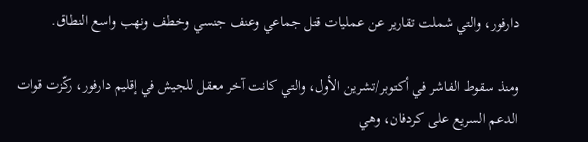دارفور، والتي شملت تقارير عن عمليات قتل جماعي وعنف جنسي وخطف ونهب واسع النطاق.

ومنذ سقوط الفاشر في أكتوبر/تشرين الأول، والتي كانت آخر معقل للجيش في إقليم دارفور، ركّزت قوات الدعم السريع على كردفان، وهي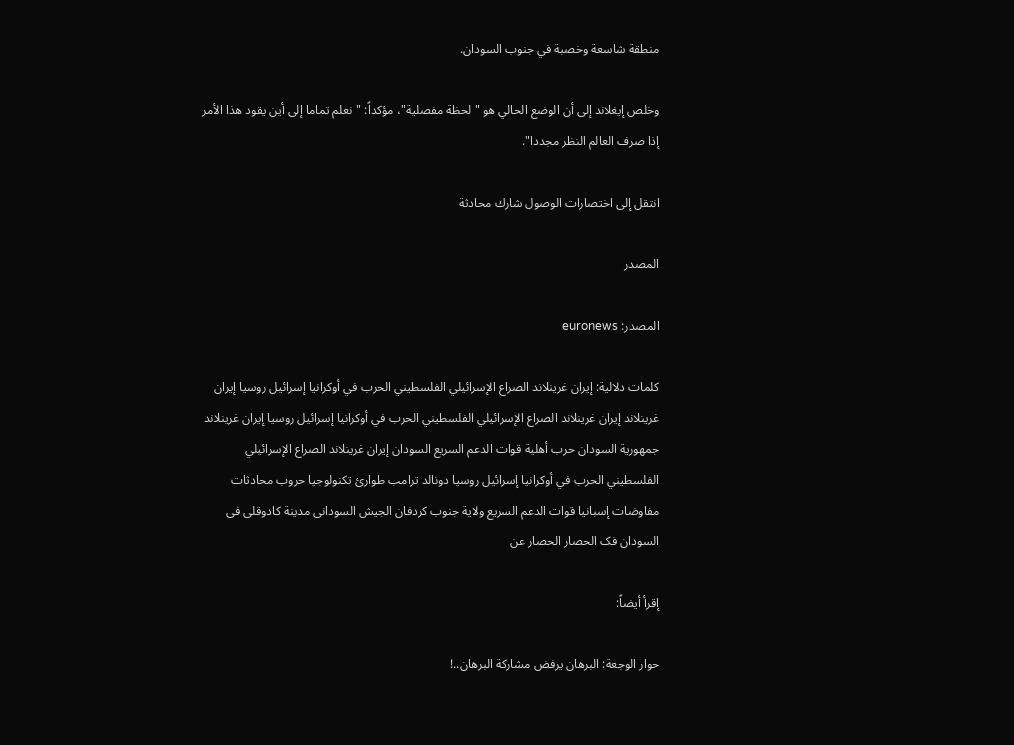منطقة شاسعة وخصبة في جنوب السودان.

وخلص إيغلاند إلى أن الوضع الحالي هو "لحظة مفصلية"، مؤكداً: "نعلم تماما إلى أين يقود هذا الأمر إذا صرف العالم النظر مجددا".

انتقل إلى اختصارات الوصول شارك محادثة

المصدر

المصدر: euronews

كلمات دلالية: إيران غرينلاند الصراع الإسرائيلي الفلسطيني الحرب في أوكرانيا إسرائيل روسيا إيران غرينلاند إيران غرينلاند الصراع الإسرائيلي الفلسطيني الحرب في أوكرانيا إسرائيل روسيا إيران غرينلاند جمهورية السودان حرب أهلية قوات الدعم السريع السودان إيران غرينلاند الصراع الإسرائيلي الفلسطيني الحرب في أوكرانيا إسرائيل روسيا دونالد ترامب طوارئ تكنولوجيا حروب محادثات مفاوضات إسبانيا قوات الدعم السریع ولایة جنوب کردفان الجیش السودانی مدینة کادوقلی فی السودان فک الحصار الحصار عن

إقرأ أيضاً:

حوار الوجعة: البرهان يرفض مشاركة البرهان..!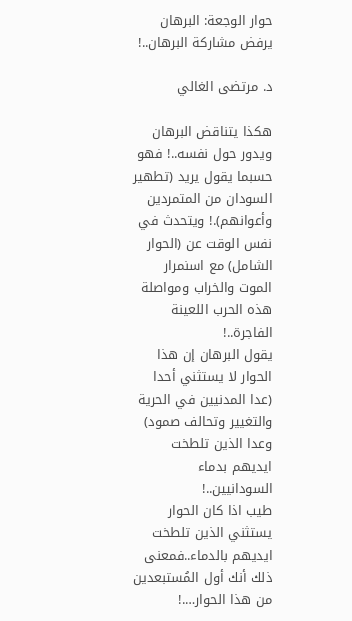حوار الوجعة: البرهان يرفض مشاركة البرهان..!

د. مرتضى الغالي

هكذا يتناقض البرهان ويدور حول نفسه..! فهو حسبما يقول يريد (تطهير السودان من المتمردين وأعوانهم).! ويتحدث في نفس الوقت عن (الحوار الشامل) مع اسنمرار الموت والخراب ومواصلة هذه الحرب اللعينة الفاجرة..!
يقول البرهان إن هذا الحوار لا يستثني أحدا (عدا المدنيين في الحرية والتغيير وتحالف صمود) وعدا الذين تلطخت ايديهم بدماء السودانيين..!
طيب اذا كان الحوار يستثني الذين تلطخت ايديهم بالدماء..فمعنى ذلك أنك أول المُستبعدين من هذا الحوار….!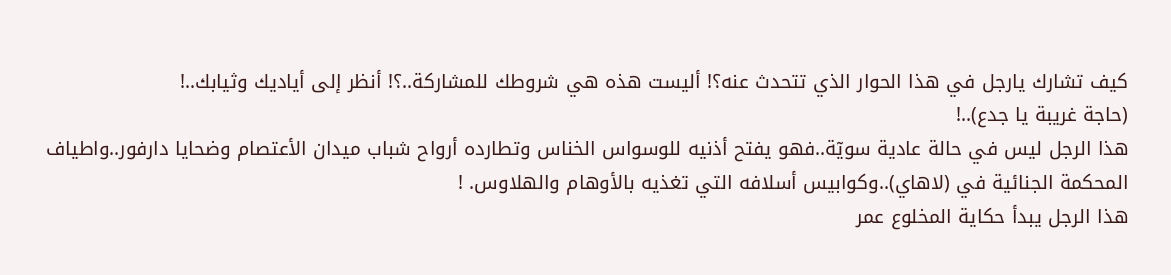كيف تشارك يارجل في هذا الحوار الذي تتحدث عنه؟! أليست هذه هي شروطك للمشاركة..؟! أنظر إلى أياديك وثيابك..!
(حاجة غريبة يا جدع)..!
هذا الرجل ليس في حالة عادية سويٓة..فهو يفتح أذنيه للوسواس الخناس وتطارده أرواح شباب ميدان الأعتصام وضحايا دارفور..واطياف المحكمة الجنائية في (لاهاي)..وكوابيس أسلافه التي تغذيه بالأوهام والهلاوس. !
هذا الرجل يبدأ حكاية المخلوع عمر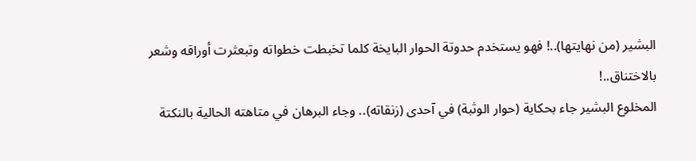البشير (من نهايتها)..! فهو يستخدم حدوتة الحوار البايخة كلما تخبطت خطواته وتبعثرت أوراقه وشعر بالاختناق..!
المخلوع البشير جاء بحكاية (حوار الوثبة) في آحدى (زنقاته).. وجاء البرهان في متاهته الحالية بالنكتة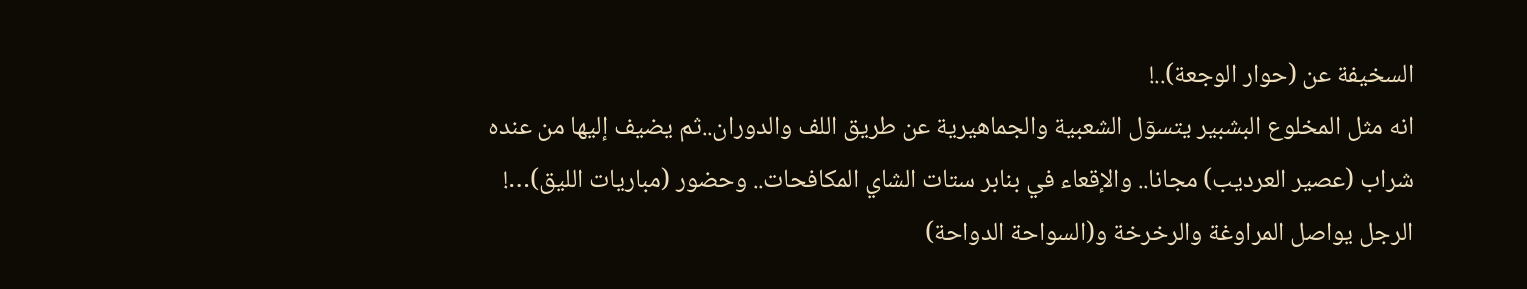السخيفة عن (حوار الوجعة)..!
انه مثل المخلوع البشبير يتسوٓل الشعبية والجماهيرية عن طريق اللف والدوران..ثم يضيف إليها من عنده شراب (عصير العرديب) مجانا.. والإقعاء في بنابر ستات الشاي المكافحات.. وحضور (مباريات الليق)…!
الرجل يواصل المراوغة والرخرخة و(السواحة الدواحة)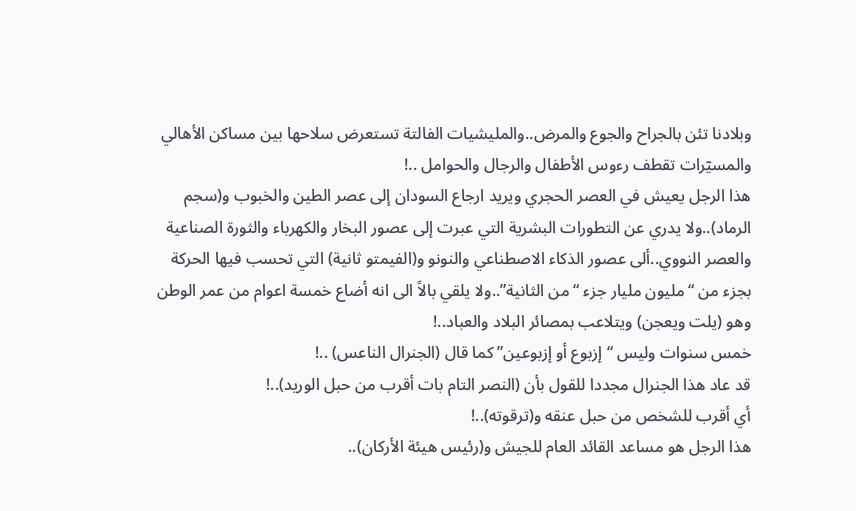وبلادنا تئن بالجراح والجوع والمرض..والمليشيات الفالتة تستعرض سلاحها بين مساكن الأهالي والمسيٓرات تقطف رءوس الأطفال والرجال والحوامل ..!
هذا الرجل يعيش في العصر الحجري ويريد ارجاع السودان إلى عصر الطين والخبوب و(سجم الرماد)..ولا يدري عن التطورات البشرية التي عبرت إلى عصور البخار والكهرباء والثورة الصناعية والعصر النووي..ألى عصور الذكاء الاصطناعي والنونو و(الفيمتو ثانية) التي تحسب فيها الحركة بجزء من “مليون مليار جزء “من الثانية”..ولا يلقي بالاً الى انه أضاع خمسة اعوام من عمر الوطن وهو (يلت ويعجن) ويتلاعب بمصائر البلاد والعباد..!
خمس سنوات وليس “إزبوع أو إزبوعين” كما قال (الجنرال الناعس) ..!
قد عاد هذا الجنرال مجددا للقول بأن (النصر التام بات أقرب من حبل الوريد)..!
أي أقرب للشخص من حبل عنقه و(ترقوته)..!
هذا الرجل هو مساعد القائد العام للجيش و(رئيس هيئة الأركان)..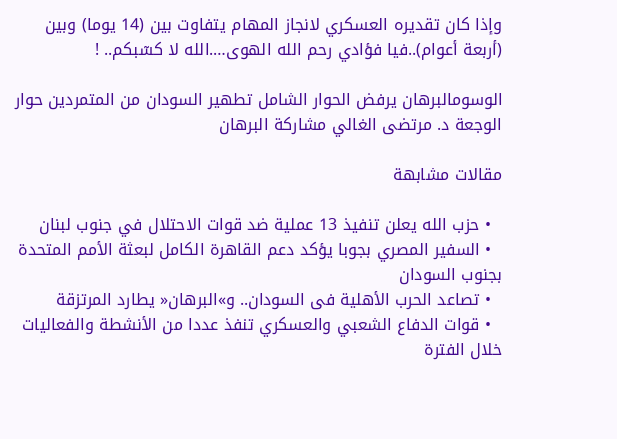وإذا كان تقديره العسكري لانجاز المهام يتفاوت بين (14 يوما) وبين (أربعة أعوام)..فيا فؤادي رحم الله الهوى….الله لا كسٓبكم.. !

الوسومالبرهان يرفض الحوار الشامل تطهير السودان من المتمردين حوار الوجعة د. مرتضى الغالي مشاركة البرهان

مقالات مشابهة

  • حزب الله يعلن تنفيذ 13 عملية ضد قوات الاحتلال في جنوب لبنان
  • السفير المصري بجوبا يؤكد دعم القاهرة الكامل لبعثة الأمم المتحدة بجنوب السودان
  • تصاعد الحرب الأهلية فى السودان.. و»البرهان« يطارد المرتزقة
  • قوات الدفاع الشعبي والعسكري تنفذ عددا من الأنشطة والفعاليات خلال الفترة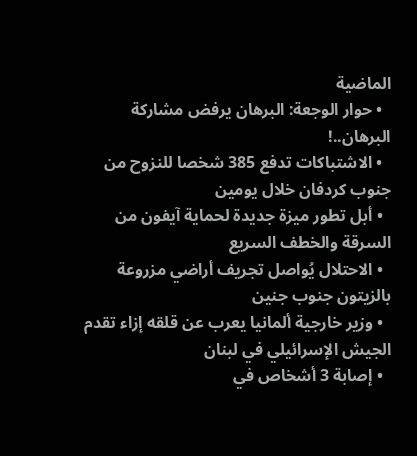الماضية
  • حوار الوجعة: البرهان يرفض مشاركة البرهان..!
  • الاشتباكات تدفع 385 شخصا للنزوح من جنوب كردفان خلال يومين
  • أبل تطور ميزة جديدة لحماية آيفون من السرقة والخطف السريع
  • الاحتلال يُواصل تجريف أراضي مزروعة بالزيتون جنوب جنين
  • وزير خارجية ألمانيا يعرب عن قلقه إزاء تقدم الجيش الإسرائيلي في لبنان
  • إصابة 3 أشخاص في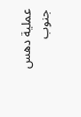عملية دهس جنوب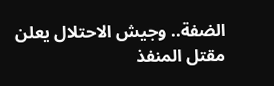الضفة.. وجيش الاحتلال يعلن مقتل المنفذ